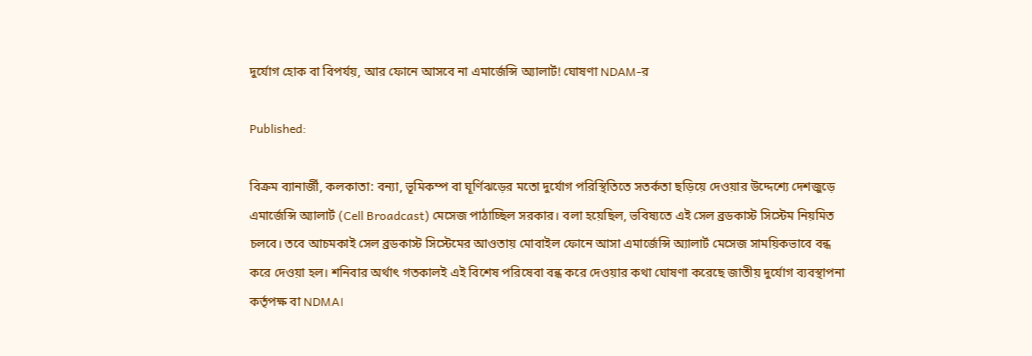দুর্যোগ হোক বা বিপর্যয়, আর ফোনে আসবে না এমার্জেন্সি অ্যালার্ট! ঘোষণা NDAM-র

Published:

বিক্রম ব্যানার্জী, কলকাতা: বন্যা, ভূমিকম্প বা ঘূর্ণিঝড়ের মতো দুর্যোগ পরিস্থিতিতে সতর্কতা ছড়িয়ে দেওয়ার উদ্দেশ্যে দেশজুড়ে এমার্জেন্সি অ্যালার্ট (Cell Broadcast) মেসেজ পাঠাচ্ছিল সরকার। বলা হয়েছিল, ভবিষ্যতে এই সেল ব্রডকাস্ট সিস্টেম নিয়মিত চলবে। তবে আচমকাই সেল ব্রডকাস্ট সিস্টেমের আওতায় মোবাইল ফোনে আসা এমার্জেন্সি অ্যালার্ট মেসেজ সাময়িকভাবে বন্ধ করে দেওয়া হল। শনিবার অর্থাৎ গতকালই এই বিশেষ পরিষেবা বন্ধ করে দেওয়ার কথা ঘোষণা করেছে জাতীয় দুর্যোগ ব্যবস্থাপনা কর্তৃপক্ষ বা NDMA।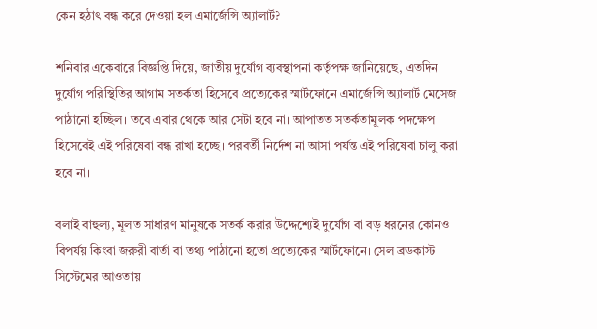কেন হঠাৎ বন্ধ করে দেওয়া হল এমার্জেন্সি অ্যালার্ট?

শনিবার একেবারে বিজ্ঞপ্তি দিয়ে, জাতীয় দুর্যোগ ব্যবস্থাপনা কর্তৃপক্ষ জানিয়েছে, এতদিন দুর্যোগ পরিস্থিতির আগাম সতর্কতা হিসেবে প্রত্যেকের স্মার্টফোনে এমার্জেন্সি অ্যালার্ট মেসেজ পাঠানো হচ্ছিল। তবে এবার থেকে আর সেটা হবে না। আপাতত সতর্কতামূলক পদক্ষেপ হিসেবেই এই পরিষেবা বন্ধ রাখা হচ্ছে। পরবর্তী নির্দেশ না আসা পর্যন্ত এই পরিষেবা চালু করা হবে না।

বলাই বাহুল্য, মূলত সাধারণ মানুষকে সতর্ক করার উদ্দেশ্যেই দুর্যোগ বা বড় ধরনের কোনও বিপর্যয় কিংবা জরুরী বার্তা বা তথ্য পাঠানো হতো প্রত্যেকের স্মার্টফোনে। সেল ব্রডকাস্ট সিস্টেমের আওতায়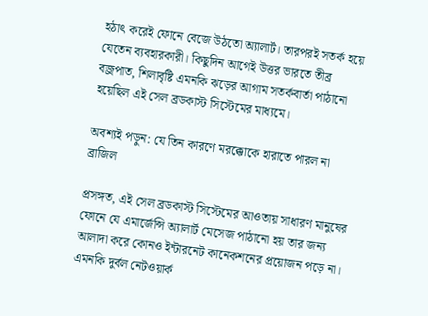হঠাৎ করেই ফোনে বেজে উঠতো অ্যালার্ট। তারপরই সতর্ক হয়ে যেতেন ব্যবহারকারী। কিছুদিন আগেই উত্তর ভারতে তীব্র বজ্রপাত, শিলাবৃষ্টি এমনকি ঝড়ের আগাম সতর্কবার্তা পাঠানো হয়েছিল এই সেল ব্রডকাস্ট সিস্টেমের মাধ্যমে।

অবশ্যই পড়ুন: যে তিন কারণে মরক্কোকে হারাতে পারল না ব্রাজিল

প্রসঙ্গত, এই সেল ব্রডকাস্ট সিস্টেমের আওতায় সাধারণ মানুষের ফোনে যে এমার্জেন্সি অ্যালার্ট মেসেজ পাঠানো হয় তার জন্য আলাদা করে কোনও ইন্টারনেট কানেকশনের প্রয়োজন পড়ে না। এমনকি দুর্বল নেটওয়ার্ক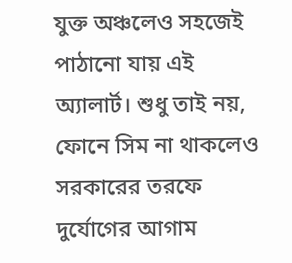যুক্ত অঞ্চলেও সহজেই পাঠানো যায় এই অ্যালার্ট। শুধু তাই নয়, ফোনে সিম না থাকলেও সরকারের তরফে দুর্যোগের আগাম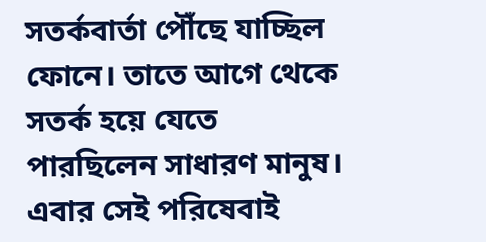সতর্কবার্তা পৌঁছে যাচ্ছিল ফোনে। তাতে আগে থেকে সতর্ক হয়ে যেতে পারছিলেন সাধারণ মানুষ। এবার সেই পরিষেবাই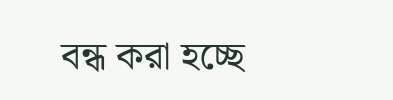বন্ধ করা হচ্ছে